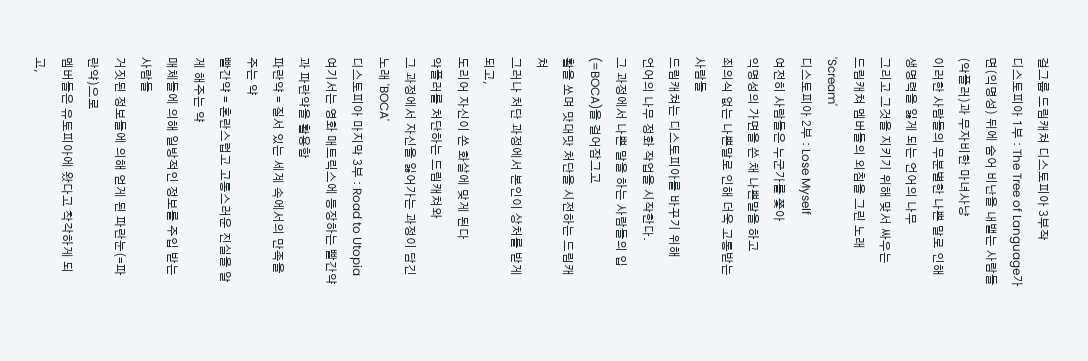걸그룹 드림캐쳐 디스토피아 3부작
디스토피아 1부 : The Tree of Language가면(익명성) 뒤에 숨어 비난을 내뱉는 사람들(악플러)과 무자비한 마녀사냥
이러한 사람들의 무분별한 나쁜 말로 인해
생명력을 잃게 되는 언어의 나무
그리고 그것을 지키기 위해 맞서 싸우는
드림캐쳐 멤버들의 외침을 그린 노래 'Scream'
디스토피아 2부 : Lose Myself
여전히 사람들은 누군가를 쫓아
익명성의 가면을 쓴 채 나쁜말을 하고
죄의식 없는 나쁜말로 인해 더욱 고통받는 사람들
드림캐쳐는 디스토피아를 바꾸기 위해
언어의 나무 정화 작업을 시작한다.
그 과정에서 나쁜 말을 하는 사람들의 입(=BOCA)을 걸어잠그고
활을 쏘며 맛대맛 처단을 시전하는 드림캐쳐
그러나 처단 과정에서 본인이 상처를 받게 되고,
도리어 자신이 쏜 화살에 맞게 된다
악플러를 처단하는 드림캐쳐와
그 과정에서 자신을 잃어가는 과정이 담긴 노래 'BOCA'
디스토피아 마지막 3부 : Road to Utopia
여기서는 영화 매트릭스에 등장하는 빨간약과 파란약을 활용함
파란약 = 질서 있는 세계 속에서의 만족을 주는 약
빨간약 = 혼란스럽고 고통스러운 진실을 알게 해주는 약
매체들에 의해 일방적인 정보를 주입 받는 사람들
거짓된 정보들에 의해 얻게 된 파란눈(=파란약)으로
멤버들은 유토피아에 왔다고 착각하게 되고,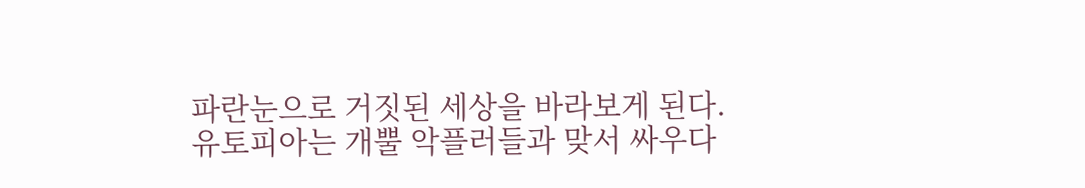파란눈으로 거짓된 세상을 바라보게 된다.
유토피아는 개뿔 악플러들과 맞서 싸우다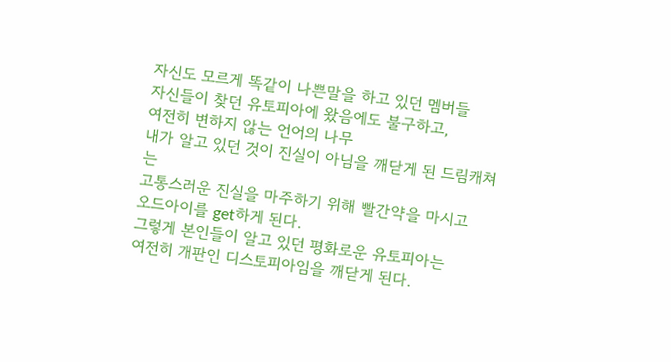자신도 모르게 똑같이 나쁜말을 하고 있던 멤버들
자신들이 찾던 유토피아에 왔음에도 불구하고,
여전히 변하지 않는 언어의 나무
내가 알고 있던 것이 진실이 아님을 깨닫게 된 드림캐쳐는
고통스러운 진실을 마주하기 위해 빨간약을 마시고
오드아이를 get하게 된다.
그렇게 본인들이 알고 있던 평화로운 유토피아는
여전히 개판인 디스토피아임을 깨닫게 된다.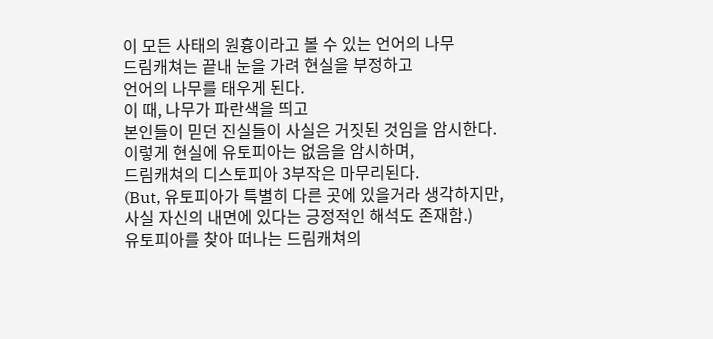이 모든 사태의 원흉이라고 볼 수 있는 언어의 나무
드림캐쳐는 끝내 눈을 가려 현실을 부정하고
언어의 나무를 태우게 된다.
이 때, 나무가 파란색을 띄고
본인들이 믿던 진실들이 사실은 거짓된 것임을 암시한다.
이렇게 현실에 유토피아는 없음을 암시하며,
드림캐쳐의 디스토피아 3부작은 마무리된다.
(But, 유토피아가 특별히 다른 곳에 있을거라 생각하지만,
사실 자신의 내면에 있다는 긍정적인 해석도 존재함.)
유토피아를 찾아 떠나는 드림캐쳐의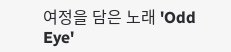여정을 담은 노래 'Odd Eye'